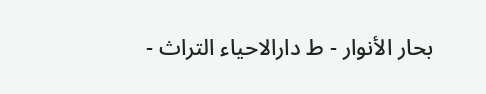بحار الأنوار - ط دارالاحیاء التراث -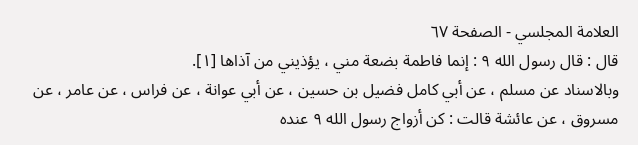العلامة المجلسي - الصفحة ٦٧
قال : قال رسول الله ٩ : إنما فاطمة بضعة مني ، يؤذيني من آذاها [١].
وبالاسناد عن مسلم ، عن أبي كامل فضيل بن حسين ، عن أبي عوانة ، عن فراس ، عن عامر ، عن مسروق ، عن عائشة قالت : كن أزواج رسول الله ٩ عنده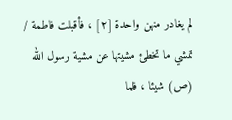لم يغادر منهن واحدة [٢] ، فأقبلت فاطمة / تمشي ما تخطئ مشيتها عن مشية رسول الله (ص) شيئا ، فلما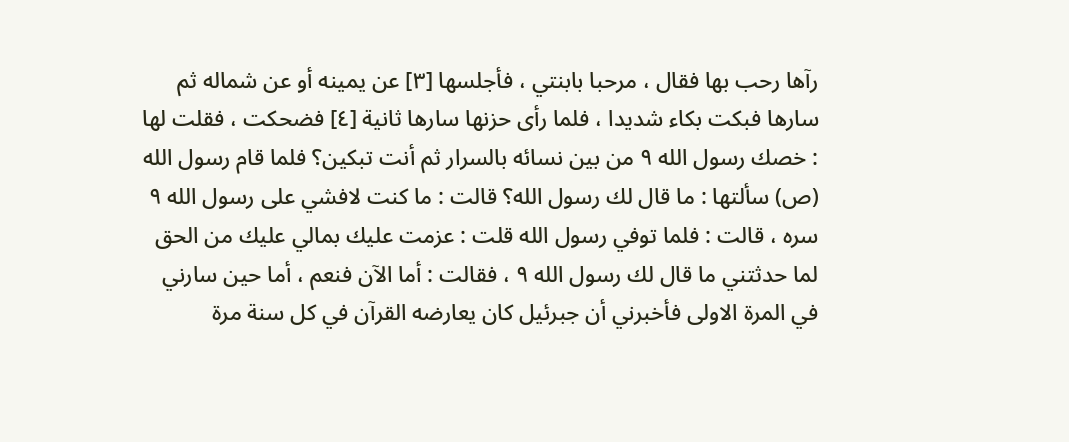رآها رحب بها فقال ، مرحبا بابنتي ، فأجلسها [٣] عن يمينه أو عن شماله ثم سارها فبكت بكاء شديدا ، فلما رأى حزنها سارها ثانية [٤] فضحكت ، فقلت لها : خصك رسول الله ٩ من بين نسائه بالسرار ثم أنت تبكين؟ فلما قام رسول الله (ص) سألتها : ما قال لك رسول الله؟ قالت : ما كنت لافشي على رسول الله ٩ سره ، قالت : فلما توفي رسول الله قلت : عزمت عليك بمالي عليك من الحق لما حدثتني ما قال لك رسول الله ٩ ، فقالت : أما الآن فنعم ، أما حين سارني في المرة الاولى فأخبرني أن جبرئيل كان يعارضه القرآن في كل سنة مرة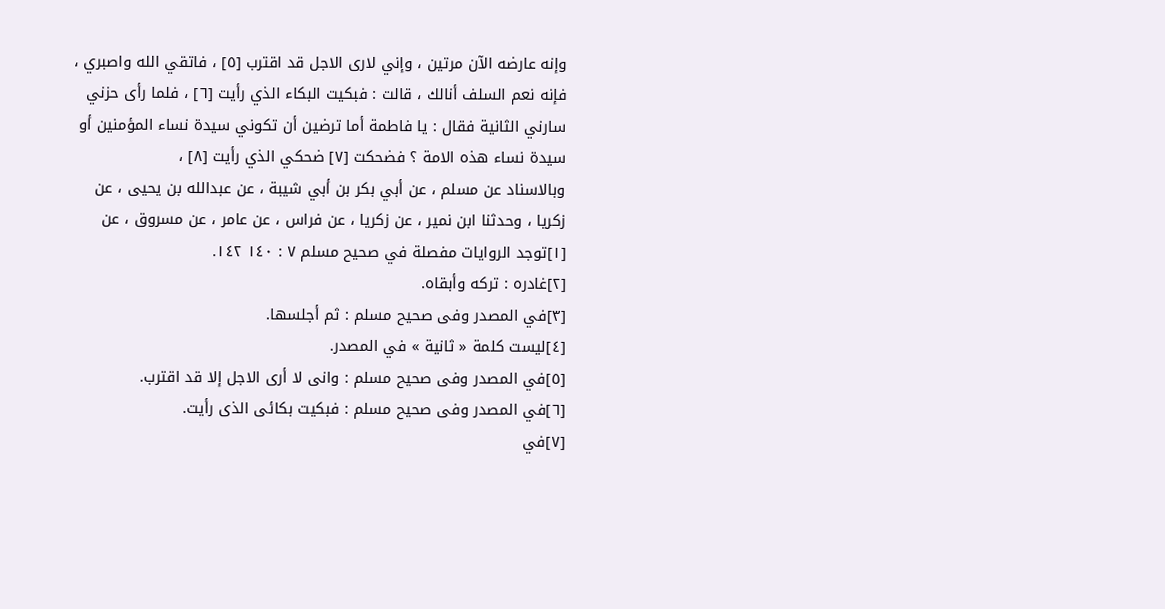وإنه عارضه الآن مرتين ، وإني لارى الاجل قد اقترب [٥] ، فاتقي الله واصبري ، فإنه نعم السلف أنالك ، قالت : فبكيت البكاء الذي رأيت [٦] ، فلما رأى حزني سارني الثانية فقال : يا فاطمة أما ترضين أن تكوني سيدة نساء المؤمنين أو سيدة نساء هذه الامة ؟ فضحكت [٧] ضحكي الذي رأيت [٨] ،
وبالاسناد عن مسلم ، عن أبي بكر بن أبي شيبة ، عن عبدالله بن يحيى ، عن زكريا ، وحدثنا ابن نمير ، عن زكريا ، عن فراس ، عن عامر ، عن مسروق ، عن
[١]توجد الروايات مفصلة في صحيح مسلم ٧ : ١٤٠ ١٤٢.
[٢]غادره : تركه وأبقاه.
[٣]في المصدر وفى صحيح مسلم : ثم أجلسها.
[٤]ليست كلمة « ثانية » في المصدر.
[٥]في المصدر وفى صحيح مسلم : وانى لا أرى الاجل إلا قد اقترب.
[٦]في المصدر وفى صحيح مسلم : فبكيت بكائى الذى رأيت.
[٧]في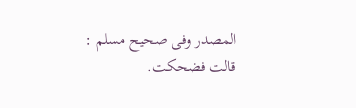المصدر وفى صحيح مسلم : قالت فضحكت.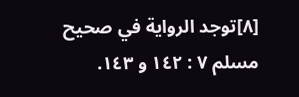[٨]توجد الرواية في صحيح مسلم ٧ : ١٤٢ و ١٤٣.